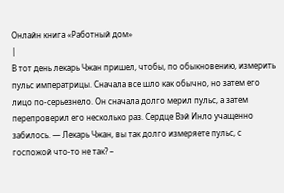Онлайн книга «Работный дом»
|
В тот день лекарь Чжан пришел, чтобы, по обыкновению, измерить пульс императрицы. Сначала все шло как обычно, но затем его лицо по-серьезнело. Он сначала долго мерил пульс, а затем перепроверил его несколько раз. Сердце Вэй Инло учащенно забилось. — Лекарь Чжан, вы так долго измеряете пульс, с госпожой что-то не так? –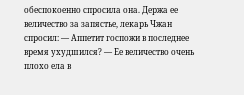обеспокоенно спросила она. Держа ее величество за запястье, лекарь Чжан спросил: — Аппетит госпожи в последнее время ухудшился? — Ее величество очень плохо ела в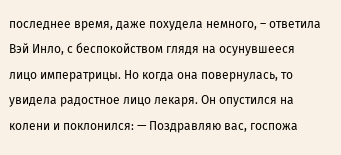последнее время, даже похудела немного, – ответила Вэй Инло, с беспокойством глядя на осунувшееся лицо императрицы. Но когда она повернулась, то увидела радостное лицо лекаря. Он опустился на колени и поклонился: — Поздравляю вас, госпожа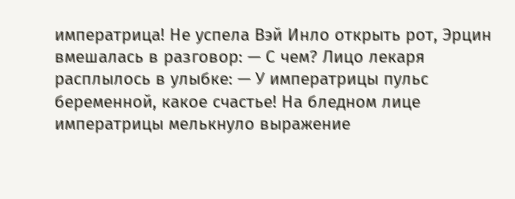императрица! Не успела Вэй Инло открыть рот, Эрцин вмешалась в разговор: — С чем? Лицо лекаря расплылось в улыбке: — У императрицы пульс беременной, какое счастье! На бледном лице императрицы мелькнуло выражение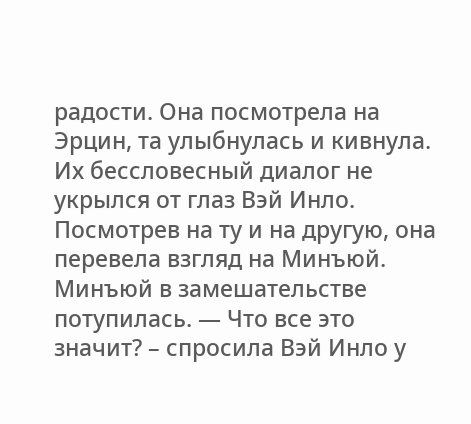радости. Она посмотрела на Эрцин, та улыбнулась и кивнула. Их бессловесный диалог не укрылся от глаз Вэй Инло. Посмотрев на ту и на другую, она перевела взгляд на Минъюй. Минъюй в замешательстве потупилась. — Что все это значит? – спросила Вэй Инло у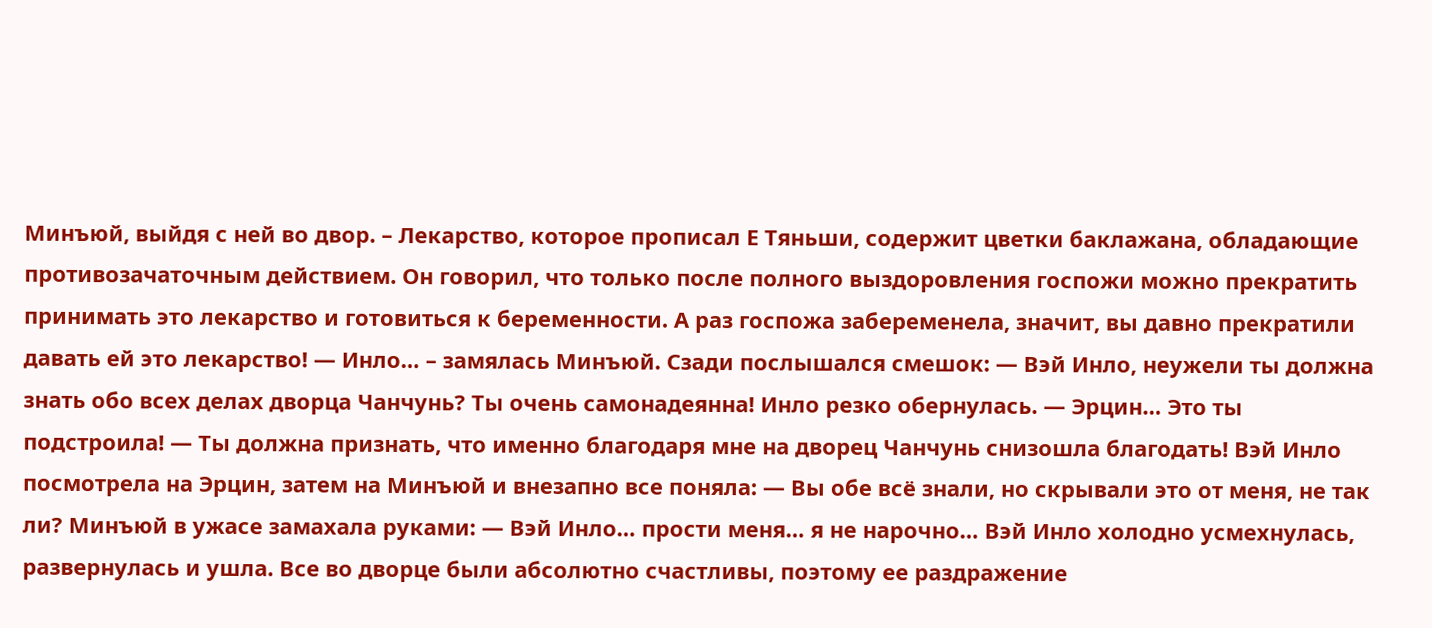Минъюй, выйдя с ней во двор. – Лекарство, которое прописал Е Тяньши, содержит цветки баклажана, обладающие противозачаточным действием. Он говорил, что только после полного выздоровления госпожи можно прекратить принимать это лекарство и готовиться к беременности. А раз госпожа забеременела, значит, вы давно прекратили давать ей это лекарство! — Инло… – замялась Минъюй. Сзади послышался смешок: — Вэй Инло, неужели ты должна знать обо всех делах дворца Чанчунь? Ты очень самонадеянна! Инло резко обернулась. — Эрцин… Это ты подстроила! — Ты должна признать, что именно благодаря мне на дворец Чанчунь снизошла благодать! Вэй Инло посмотрела на Эрцин, затем на Минъюй и внезапно все поняла: — Вы обе всё знали, но скрывали это от меня, не так ли? Минъюй в ужасе замахала руками: — Вэй Инло… прости меня… я не нарочно… Вэй Инло холодно усмехнулась, развернулась и ушла. Все во дворце были абсолютно счастливы, поэтому ее раздражение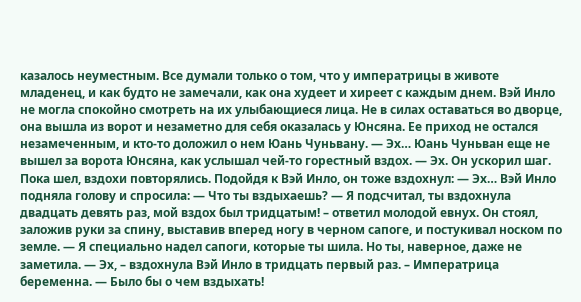казалось неуместным. Все думали только о том, что у императрицы в животе младенец, и как будто не замечали, как она худеет и хиреет с каждым днем. Вэй Инло не могла спокойно смотреть на их улыбающиеся лица. Не в силах оставаться во дворце, она вышла из ворот и незаметно для себя оказалась у Юнсяна. Ее приход не остался незамеченным, и кто-то доложил о нем Юань Чуньвану. — Эх… Юань Чуньван еще не вышел за ворота Юнсяна, как услышал чей-то горестный вздох. — Эх. Он ускорил шаг. Пока шел, вздохи повторялись. Подойдя к Вэй Инло, он тоже вздохнул: — Эх… Вэй Инло подняла голову и спросила: — Что ты вздыхаешь? — Я подсчитал, ты вздохнула двадцать девять раз, мой вздох был тридцатым! – ответил молодой евнух. Он стоял, заложив руки за спину, выставив вперед ногу в черном сапоге, и постукивал носком по земле. — Я специально надел сапоги, которые ты шила. Но ты, наверное, даже не заметила. — Эх, – вздохнула Вэй Инло в тридцать первый раз. – Императрица беременна. — Было бы о чем вздыхать!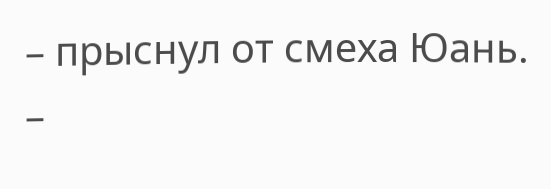– прыснул от смеха Юань. –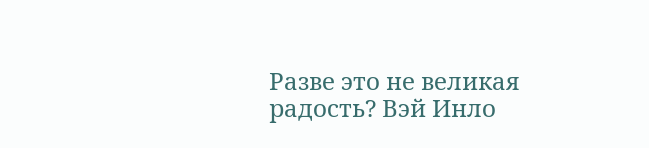Разве это не великая радость? Вэй Инло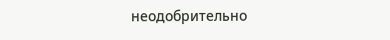неодобрительно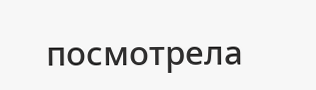посмотрела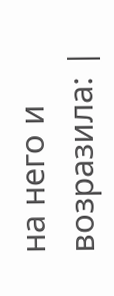на него и возразила: |